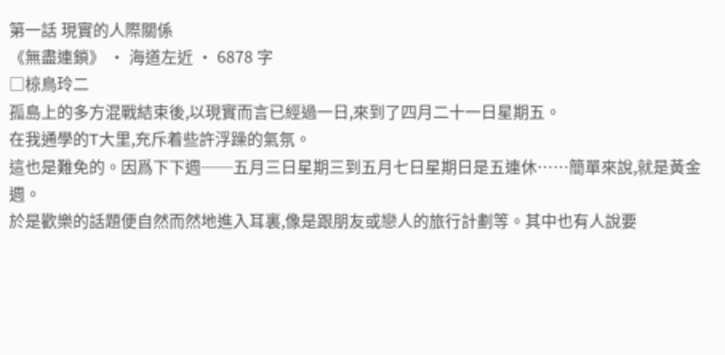第一話 現實的人際關係
《無盡連鎖》 · 海道左近 · 6878 字
□椋鳥玲二
孤島上的多方混戰結束後,以現實而言已經過一日,來到了四月二十一日星期五。
在我通學的T大里,充斥着些許浮躁的氣氛。
這也是難免的。因爲下下週──五月三日星期三到五月七日星期日是五連休……簡單來說,就是黃金週。
於是歡樂的話題便自然而然地進入耳裏,像是跟朋友或戀人的旅行計劃等。其中也有人說要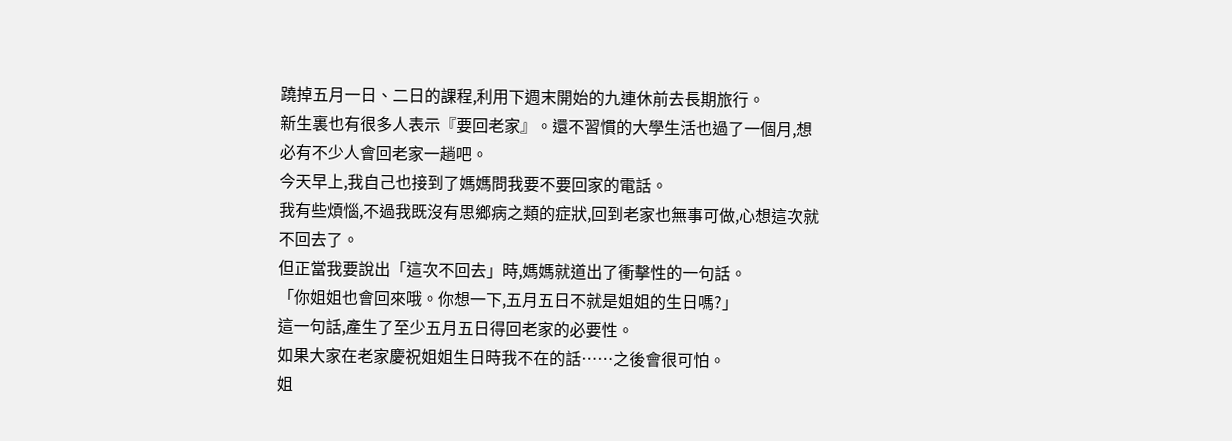蹺掉五月一日、二日的課程,利用下週末開始的九連休前去長期旅行。
新生裏也有很多人表示『要回老家』。還不習慣的大學生活也過了一個月,想必有不少人會回老家一趟吧。
今天早上,我自己也接到了媽媽問我要不要回家的電話。
我有些煩惱,不過我既沒有思鄉病之類的症狀,回到老家也無事可做,心想這次就不回去了。
但正當我要說出「這次不回去」時,媽媽就道出了衝擊性的一句話。
「你姐姐也會回來哦。你想一下,五月五日不就是姐姐的生日嗎?」
這一句話,產生了至少五月五日得回老家的必要性。
如果大家在老家慶祝姐姐生日時我不在的話……之後會很可怕。
姐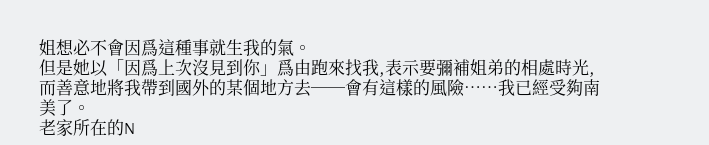姐想必不會因爲這種事就生我的氣。
但是她以「因爲上次沒見到你」爲由跑來找我,表示要彌補姐弟的相處時光,而善意地將我帶到國外的某個地方去──會有這樣的風險……我已經受夠南美了。
老家所在的N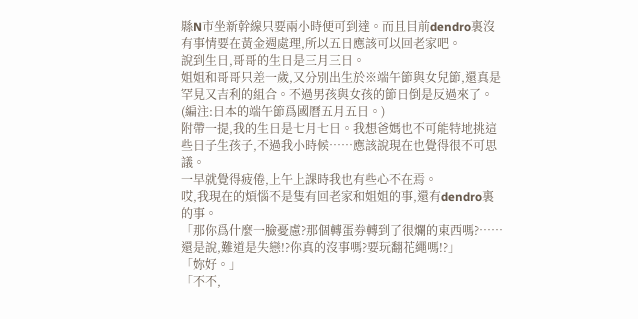縣N市坐新幹線只要兩小時便可到達。而且目前dendro裏沒有事情要在黃金週處理,所以五日應該可以回老家吧。
說到生日,哥哥的生日是三月三日。
姐姐和哥哥只差一歲,又分別出生於※端午節與女兒節,還真是罕見又吉利的組合。不過男孩與女孩的節日倒是反過來了。(編注:日本的端午節爲國曆五月五日。)
附帶一提,我的生日是七月七日。我想爸媽也不可能特地挑這些日子生孩子,不過我小時候……應該說現在也覺得很不可思議。
一早就覺得疲倦,上午上課時我也有些心不在焉。
哎,我現在的煩惱不是隻有回老家和姐姐的事,還有dendro裏的事。
「那你爲什麼一臉憂慮?那個轉蛋券轉到了很爛的東西嗎?……還是說,難道是失戀!?你真的沒事嗎?要玩翻花繩嗎!?」
「妳好。」
「不不,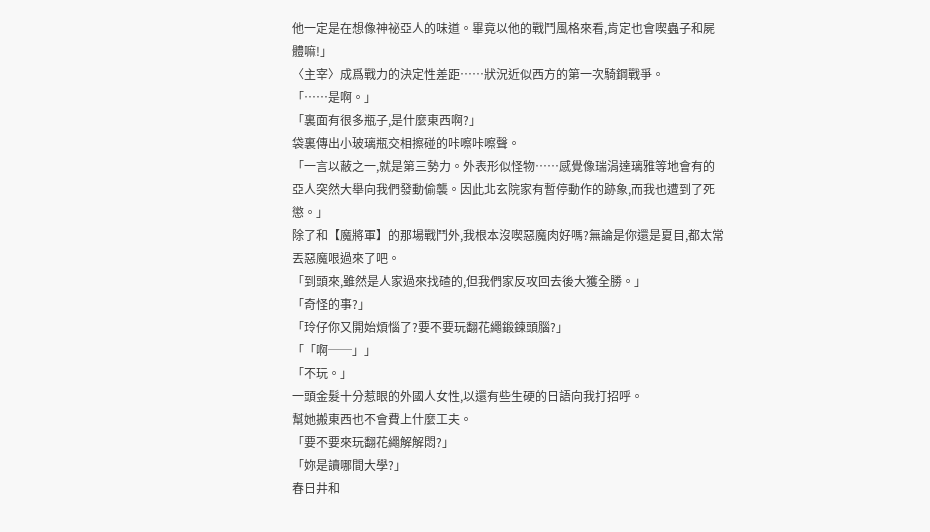他一定是在想像神祕亞人的味道。畢竟以他的戰鬥風格來看,肯定也會喫蟲子和屍體嘛!」
〈主宰〉成爲戰力的決定性差距……狀況近似西方的第一次騎鋼戰爭。
「……是啊。」
「裏面有很多瓶子,是什麼東西啊?」
袋裏傳出小玻璃瓶交相擦碰的咔嚓咔嚓聲。
「一言以蔽之一,就是第三勢力。外表形似怪物……感覺像瑞涓達璃雅等地會有的亞人突然大舉向我們發動偷襲。因此北玄院家有暫停動作的跡象,而我也遭到了死懲。」
除了和【魔將軍】的那場戰鬥外,我根本沒喫惡魔肉好嗎?無論是你還是夏目,都太常丟惡魔哏過來了吧。
「到頭來,雖然是人家過來找碴的,但我們家反攻回去後大獲全勝。」
「奇怪的事?」
「玲仔你又開始煩惱了?要不要玩翻花繩鍛鍊頭腦?」
「「啊──」」
「不玩。」
一頭金髮十分惹眼的外國人女性,以還有些生硬的日語向我打招呼。
幫她搬東西也不會費上什麼工夫。
「要不要來玩翻花繩解解悶?」
「妳是讀哪間大學?」
春日井和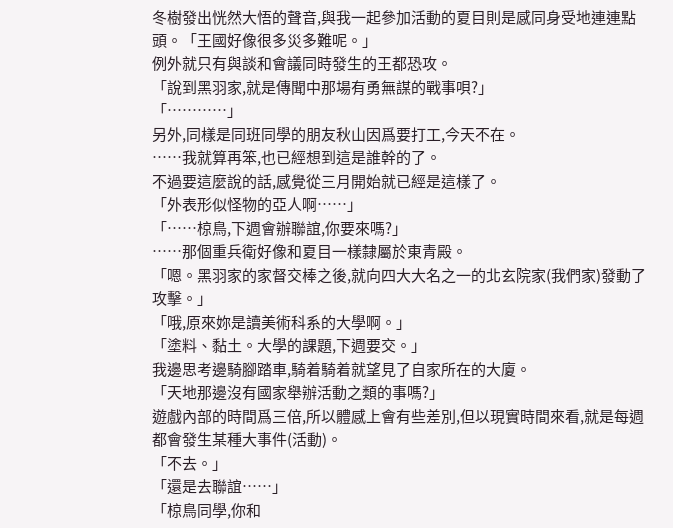冬樹發出恍然大悟的聲音,與我一起參加活動的夏目則是感同身受地連連點頭。「王國好像很多災多難呢。」
例外就只有與談和會議同時發生的王都恐攻。
「說到黑羽家,就是傳聞中那場有勇無謀的戰事唄?」
「…………」
另外,同樣是同班同學的朋友秋山因爲要打工,今天不在。
……我就算再笨,也已經想到這是誰幹的了。
不過要這麼說的話,感覺從三月開始就已經是這樣了。
「外表形似怪物的亞人啊……」
「……椋鳥,下週會辦聯誼,你要來嗎?」
……那個重兵衛好像和夏目一樣隸屬於東青殿。
「嗯。黑羽家的家督交棒之後,就向四大大名之一的北玄院家(我們家)發動了攻擊。」
「哦,原來妳是讀美術科系的大學啊。」
「塗料、黏土。大學的課題,下週要交。」
我邊思考邊騎腳踏車,騎着騎着就望見了自家所在的大廈。
「天地那邊沒有國家舉辦活動之類的事嗎?」
遊戲內部的時間爲三倍,所以體感上會有些差別,但以現實時間來看,就是每週都會發生某種大事件(活動)。
「不去。」
「還是去聯誼……」
「椋鳥同學,你和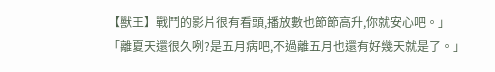【獸王】戰鬥的影片很有看頭,播放數也節節高升,你就安心吧。」
「離夏天還很久咧?是五月病吧,不過離五月也還有好幾天就是了。」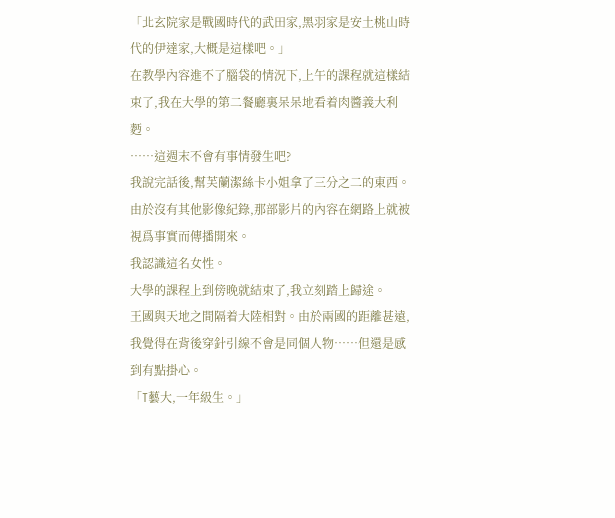「北玄院家是戰國時代的武田家,黑羽家是安土桃山時代的伊達家,大概是這樣吧。」
在教學內容進不了腦袋的情況下,上午的課程就這樣結束了,我在大學的第二餐廳裏呆呆地看着肉醬義大利麪。
……這週末不會有事情發生吧?
我說完話後,幫芙蘭潔絲卡小姐拿了三分之二的東西。
由於沒有其他影像紀錄,那部影片的內容在網路上就被視爲事實而傳播開來。
我認識這名女性。
大學的課程上到傍晚就結束了,我立刻踏上歸途。
王國與天地之間隔着大陸相對。由於兩國的距離甚遠,我覺得在背後穿針引線不會是同個人物……但還是感到有點掛心。
「T藝大,一年級生。」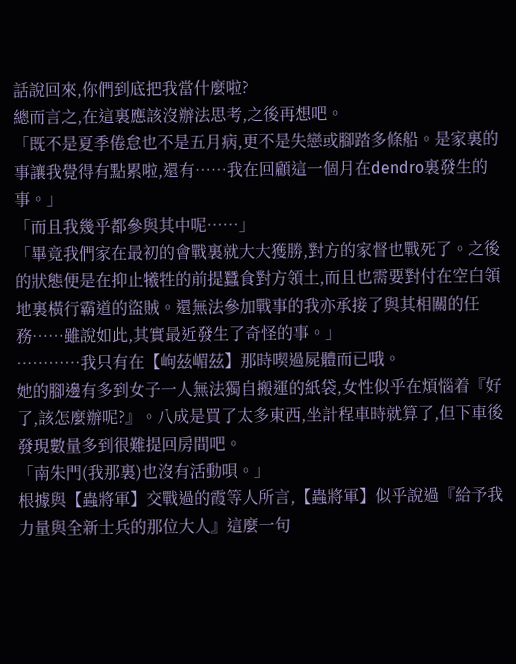話說回來,你們到底把我當什麼啦?
總而言之,在這裏應該沒辦法思考,之後再想吧。
「既不是夏季倦怠也不是五月病,更不是失戀或腳踏多條船。是家裏的事讓我覺得有點累啦,還有……我在回顧這一個月在dendro裏發生的事。」
「而且我幾乎都參與其中呢……」
「畢竟我們家在最初的會戰裏就大大獲勝,對方的家督也戰死了。之後的狀態便是在抑止犧牲的前提蠶食對方領土,而且也需要對付在空白領地裏橫行霸道的盜賊。還無法參加戰事的我亦承接了與其相關的任務……雖說如此,其實最近發生了奇怪的事。」
…………我只有在【岣茲嵋茲】那時喫過屍體而已哦。
她的腳邊有多到女子一人無法獨自搬運的紙袋,女性似乎在煩惱着『好了,該怎麼辦呢?』。八成是買了太多東西,坐計程車時就算了,但下車後發現數量多到很難提回房間吧。
「南朱門(我那裏)也沒有活動唄。」
根據與【蟲將軍】交戰過的霞等人所言,【蟲將軍】似乎說過『給予我力量與全新士兵的那位大人』這麼一句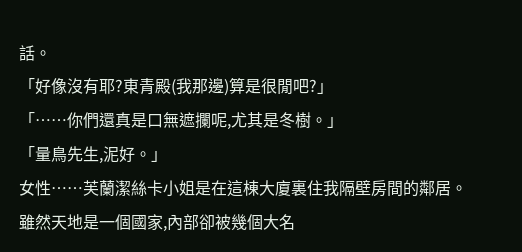話。
「好像沒有耶?東青殿(我那邊)算是很閒吧?」
「……你們還真是口無遮攔呢,尤其是冬樹。」
「量鳥先生,泥好。」
女性……芙蘭潔絲卡小姐是在這棟大廈裏住我隔壁房間的鄰居。
雖然天地是一個國家,內部卻被幾個大名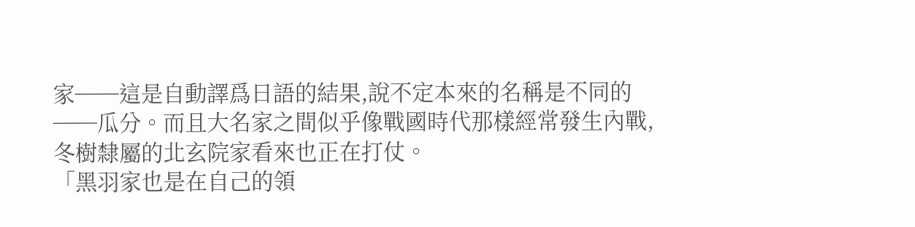家──這是自動譯爲日語的結果,說不定本來的名稱是不同的──瓜分。而且大名家之間似乎像戰國時代那樣經常發生內戰,冬樹隸屬的北玄院家看來也正在打仗。
「黑羽家也是在自己的領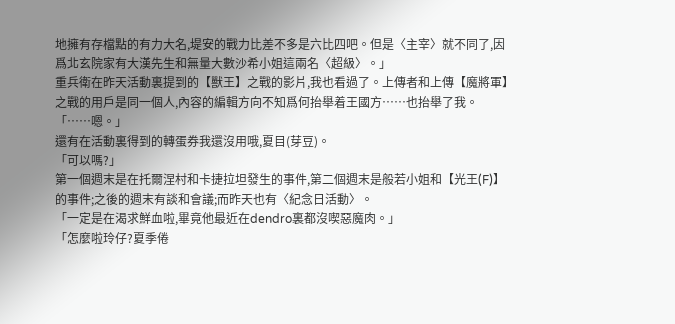地擁有存檔點的有力大名,堤安的戰力比差不多是六比四吧。但是〈主宰〉就不同了,因爲北玄院家有大漢先生和無量大數沙希小姐這兩名〈超級〉。」
重兵衛在昨天活動裏提到的【獸王】之戰的影片,我也看過了。上傳者和上傳【魔將軍】之戰的用戶是同一個人,內容的編輯方向不知爲何抬舉着王國方……也抬舉了我。
「……嗯。」
還有在活動裏得到的轉蛋券我還沒用哦,夏目(芽豆)。
「可以嗎?」
第一個週末是在托爾涅村和卡捷拉坦發生的事件,第二個週末是般若小姐和【光王(F)】的事件;之後的週末有談和會議;而昨天也有〈紀念日活動〉。
「一定是在渴求鮮血啦,畢竟他最近在dendro裏都沒喫惡魔肉。」
「怎麼啦玲仔?夏季倦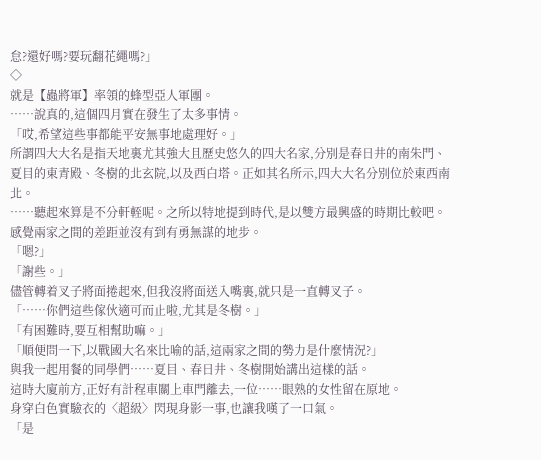怠?還好嗎?要玩翻花繩嗎?」
◇
就是【蟲將軍】率領的蜂型亞人軍團。
……說真的,這個四月實在發生了太多事情。
「哎,希望這些事都能平安無事地處理好。」
所謂四大大名是指天地裏尤其強大且歷史悠久的四大名家,分別是春日井的南朱門、夏目的東青殿、冬樹的北玄院,以及西白塔。正如其名所示,四大大名分別位於東西南北。
……聽起來算是不分軒輊呢。之所以特地提到時代,是以雙方最興盛的時期比較吧。感覺兩家之間的差距並沒有到有勇無謀的地步。
「嗯?」
「謝些。」
儘管轉着叉子將面捲起來,但我沒將面送入嘴裏,就只是一直轉叉子。
「……你們這些傢伙適可而止啦,尤其是冬樹。」
「有困難時,要互相幫助嘛。」
「順便問一下,以戰國大名來比喻的話,這兩家之間的勢力是什麼情況?」
與我一起用餐的同學們……夏目、春日井、冬樹開始講出這樣的話。
這時大廈前方,正好有計程車關上車門離去,一位……眼熟的女性留在原地。
身穿白色實驗衣的〈超級〉閃現身影一事,也讓我嘆了一口氣。
「是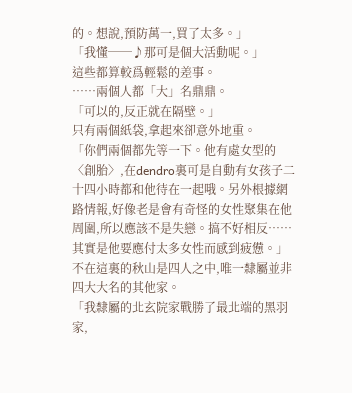的。想說,預防萬一,買了太多。」
「我懂──♪那可是個大活動呢。」
這些都算較爲輕鬆的差事。
……兩個人都「大」名鼎鼎。
「可以的,反正就在隔壁。」
只有兩個紙袋,拿起來卻意外地重。
「你們兩個都先等一下。他有處女型的〈創胎〉,在dendro裏可是自動有女孩子二十四小時都和他待在一起哦。另外根據網路情報,好像老是會有奇怪的女性聚集在他周圍,所以應該不是失戀。搞不好相反……其實是他要應付太多女性而感到疲憊。」
不在這裏的秋山是四人之中,唯一隸屬並非四大大名的其他家。
「我隸屬的北玄院家戰勝了最北端的黑羽家,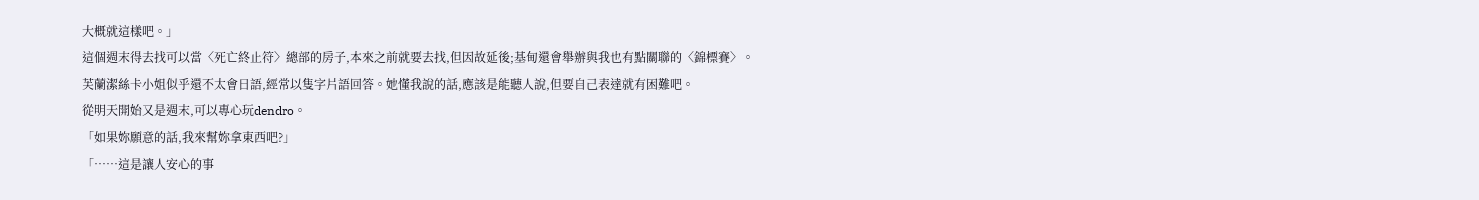大概就這樣吧。」
這個週末得去找可以當〈死亡終止符〉總部的房子,本來之前就要去找,但因故延後;基甸還會舉辦與我也有點關聯的〈錦標賽〉。
芙蘭潔絲卡小姐似乎還不太會日語,經常以隻字片語回答。她懂我說的話,應該是能聽人說,但要自己表達就有困難吧。
從明天開始又是週末,可以專心玩dendro。
「如果妳願意的話,我來幫妳拿東西吧?」
「……這是讓人安心的事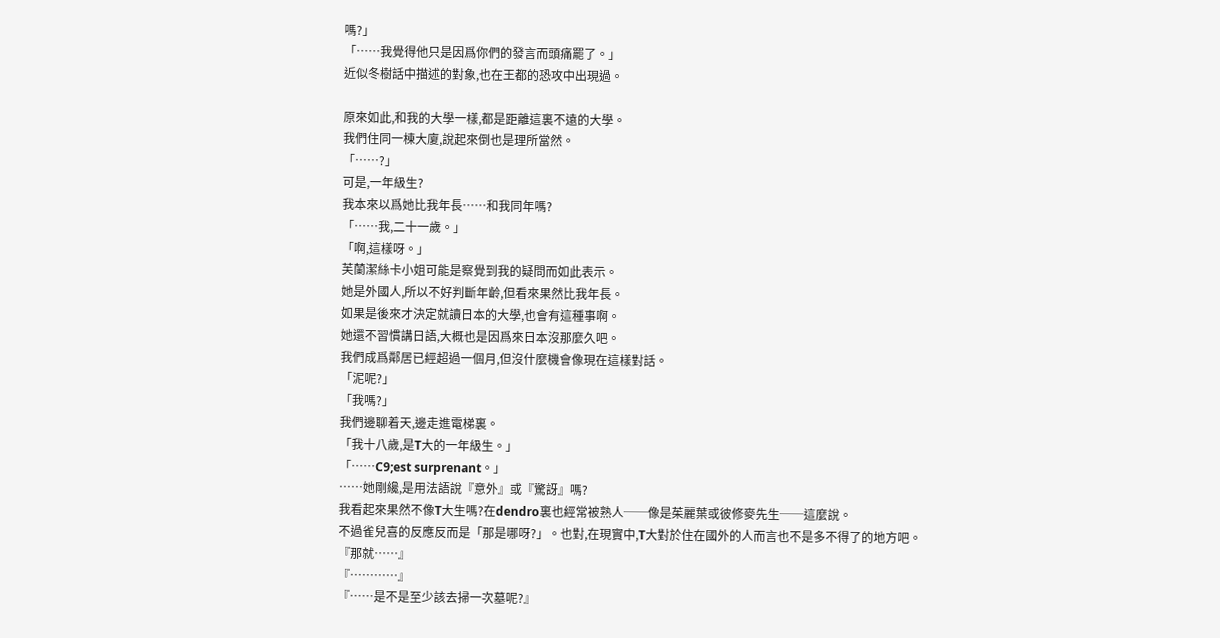嗎?」
「……我覺得他只是因爲你們的發言而頭痛罷了。」
近似冬樹話中描述的對象,也在王都的恐攻中出現過。

原來如此,和我的大學一樣,都是距離這裏不遠的大學。
我們住同一棟大廈,說起來倒也是理所當然。
「……?」
可是,一年級生?
我本來以爲她比我年長……和我同年嗎?
「……我,二十一歲。」
「啊,這樣呀。」
芙蘭潔絲卡小姐可能是察覺到我的疑問而如此表示。
她是外國人,所以不好判斷年齡,但看來果然比我年長。
如果是後來才決定就讀日本的大學,也會有這種事啊。
她還不習慣講日語,大概也是因爲來日本沒那麼久吧。
我們成爲鄰居已經超過一個月,但沒什麼機會像現在這樣對話。
「泥呢?」
「我嗎?」
我們邊聊着天,邊走進電梯裏。
「我十八歲,是T大的一年級生。」
「……C9;est surprenant。」
……她剛纔,是用法語說『意外』或『驚訝』嗎?
我看起來果然不像T大生嗎?在dendro裏也經常被熟人──像是茱麗葉或彼修麥先生──這麼說。
不過雀兒喜的反應反而是「那是哪呀?」。也對,在現實中,T大對於住在國外的人而言也不是多不得了的地方吧。
『那就……』
『…………』
『……是不是至少該去掃一次墓呢?』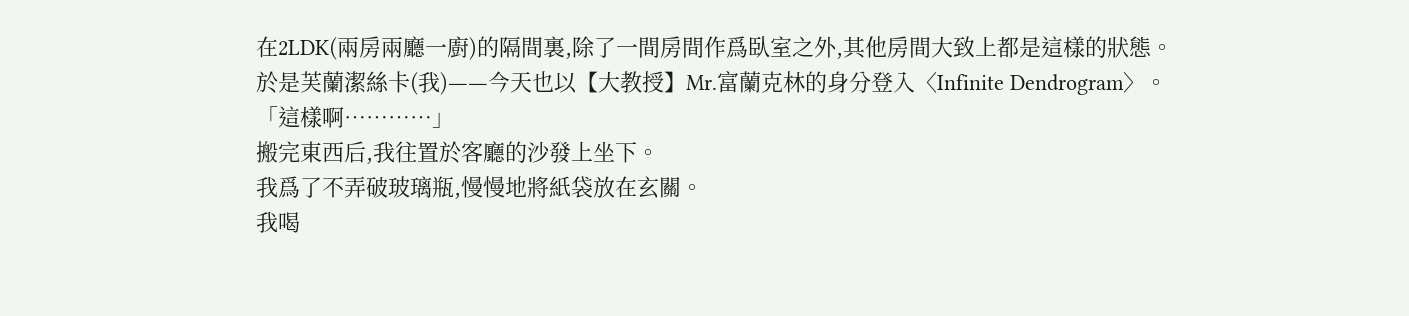在2LDK(兩房兩廳一廚)的隔間裏,除了一間房間作爲臥室之外,其他房間大致上都是這樣的狀態。
於是芙蘭潔絲卡(我)——今天也以【大教授】Mr.富蘭克林的身分登入〈Infinite Dendrogram〉。
「這樣啊…………」
搬完東西后,我往置於客廳的沙發上坐下。
我爲了不弄破玻璃瓶,慢慢地將紙袋放在玄關。
我喝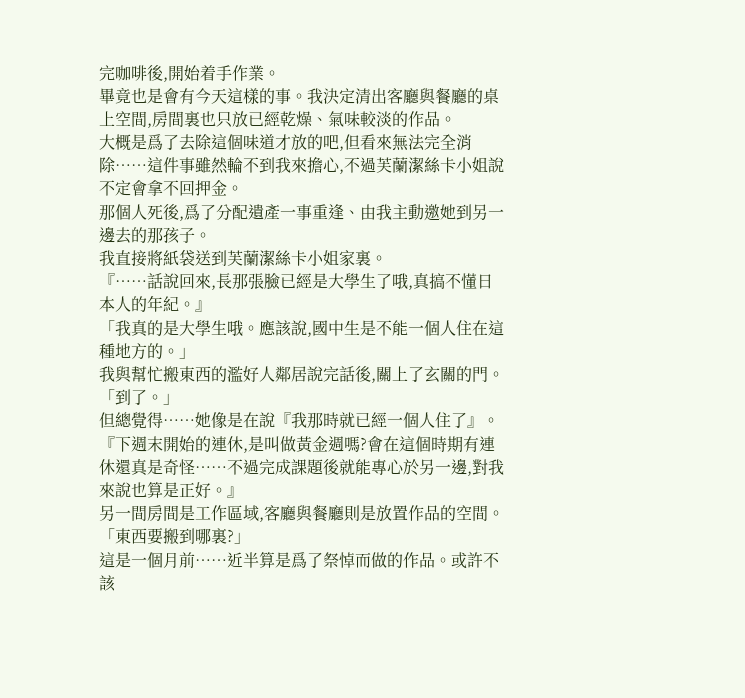完咖啡後,開始着手作業。
畢竟也是會有今天這樣的事。我決定清出客廳與餐廳的桌上空間,房間裏也只放已經乾燥、氣味較淡的作品。
大概是爲了去除這個味道才放的吧,但看來無法完全消除……這件事雖然輪不到我來擔心,不過芙蘭潔絲卡小姐說不定會拿不回押金。
那個人死後,爲了分配遺產一事重逢、由我主動邀她到另一邊去的那孩子。
我直接將紙袋送到芙蘭潔絲卡小姐家裏。
『……話說回來,長那張臉已經是大學生了哦,真搞不懂日本人的年紀。』
「我真的是大學生哦。應該說,國中生是不能一個人住在這種地方的。」
我與幫忙搬東西的濫好人鄰居說完話後,關上了玄關的門。
「到了。」
但總覺得……她像是在說『我那時就已經一個人住了』。
『下週末開始的連休,是叫做黃金週嗎?會在這個時期有連休還真是奇怪……不過完成課題後就能專心於另一邊,對我來說也算是正好。』
另一間房間是工作區域,客廳與餐廳則是放置作品的空間。
「東西要搬到哪裏?」
這是一個月前……近半算是爲了祭悼而做的作品。或許不該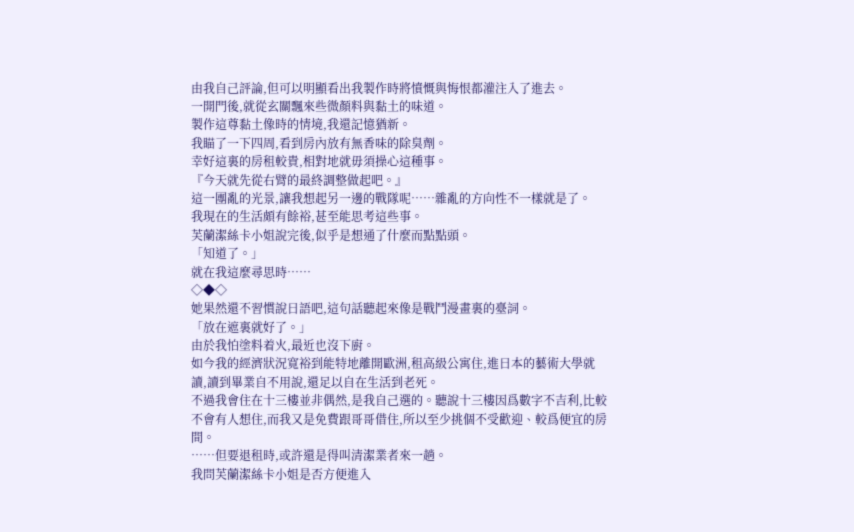由我自己評論,但可以明顯看出我製作時將憤慨與悔恨都灌注入了進去。
一開門後,就從玄關飄來些微顏料與黏土的味道。
製作這尊黏土像時的情境,我還記憶猶新。
我瞄了一下四周,看到房內放有無香味的除臭劑。
幸好這裏的房租較貴,相對地就毋須操心這種事。
『今天就先從右臂的最終調整做起吧。』
這一團亂的光景,讓我想起另一邊的戰隊呢……雜亂的方向性不一樣就是了。
我現在的生活頗有餘裕,甚至能思考這些事。
芙蘭潔絲卡小姐說完後,似乎是想通了什麼而點點頭。
「知道了。」
就在我這麼尋思時……
◇◆◇
她果然還不習慣說日語吧,這句話聽起來像是戰鬥漫畫裏的臺詞。
「放在遮裏就好了。」
由於我怕塗料着火,最近也沒下廚。
如今我的經濟狀況寬裕到能特地離開歐洲,租高級公寓住,進日本的藝術大學就讀,讀到畢業自不用說,還足以自在生活到老死。
不過我會住在十三樓並非偶然,是我自己選的。聽說十三樓因爲數字不吉利,比較不會有人想住,而我又是免費跟哥哥借住,所以至少挑個不受歡迎、較爲便宜的房間。
……但要退租時,或許還是得叫清潔業者來一趟。
我問芙蘭潔絲卡小姐是否方便進入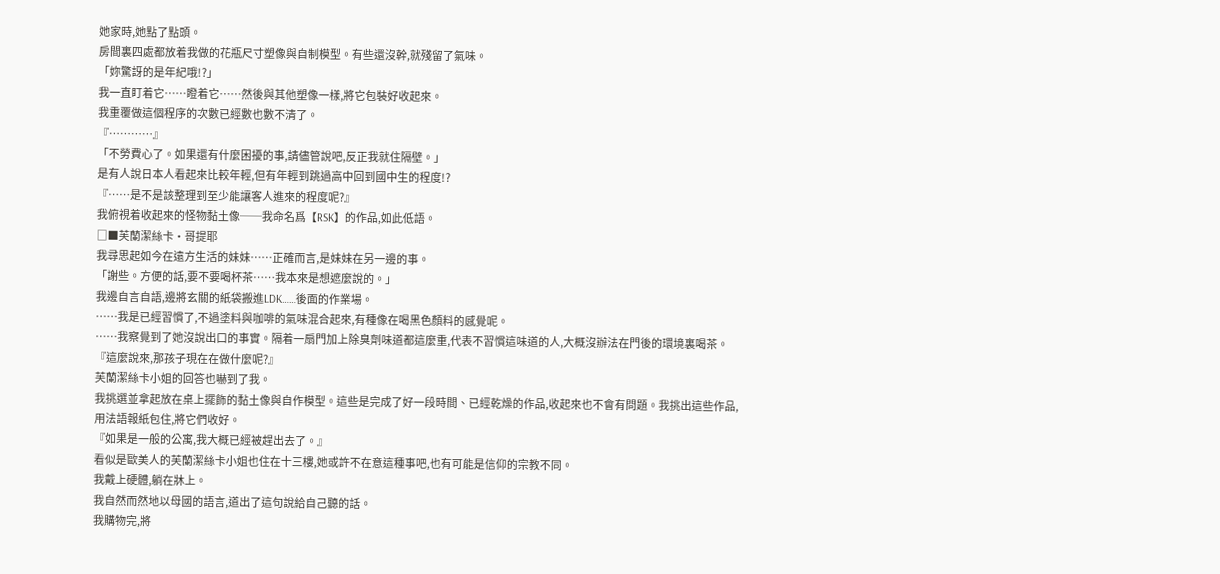她家時,她點了點頭。
房間裏四處都放着我做的花瓶尺寸塑像與自制模型。有些還沒幹,就殘留了氣味。
「妳驚訝的是年紀哦!?」
我一直盯着它……瞪着它……然後與其他塑像一樣,將它包裝好收起來。
我重覆做這個程序的次數已經數也數不清了。
『…………』
「不勞費心了。如果還有什麼困擾的事,請儘管說吧,反正我就住隔壁。」
是有人說日本人看起來比較年輕,但有年輕到跳過高中回到國中生的程度!?
『……是不是該整理到至少能讓客人進來的程度呢?』
我俯視着收起來的怪物黏土像──我命名爲【RSK】的作品,如此低語。
□■芙蘭潔絲卡·哥提耶
我尋思起如今在遠方生活的妹妹……正確而言,是妹妹在另一邊的事。
「謝些。方便的話,要不要喝杯茶……我本來是想遮麼說的。」
我邊自言自語,邊將玄關的紙袋搬進LDK……後面的作業場。
……我是已經習慣了,不過塗料與咖啡的氣味混合起來,有種像在喝黑色顏料的感覺呢。
……我察覺到了她沒說出口的事實。隔着一扇門加上除臭劑味道都這麼重,代表不習慣這味道的人,大概沒辦法在門後的環境裏喝茶。
『這麼說來,那孩子現在在做什麼呢?』
芙蘭潔絲卡小姐的回答也嚇到了我。
我挑選並拿起放在桌上擺飾的黏土像與自作模型。這些是完成了好一段時間、已經乾燥的作品,收起來也不會有問題。我挑出這些作品,用法語報紙包住,將它們收好。
『如果是一般的公寓,我大概已經被趕出去了。』
看似是歐美人的芙蘭潔絲卡小姐也住在十三樓,她或許不在意這種事吧,也有可能是信仰的宗教不同。
我戴上硬體,躺在牀上。
我自然而然地以母國的語言,道出了這句說給自己聽的話。
我購物完,將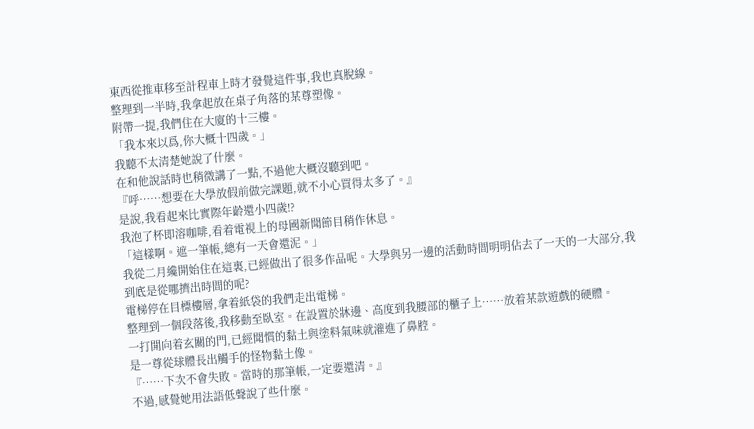東西從推車移至計程車上時才發覺這件事,我也真脫線。
整理到一半時,我拿起放在桌子角落的某尊塑像。
附帶一提,我們住在大廈的十三樓。
「我本來以爲,你大概十四歲。」
我聽不太清楚她說了什麼。
在和他說話時也稍微講了一點,不過他大概沒聽到吧。
『呼……想要在大學放假前做完課題,就不小心買得太多了。』
是說,我看起來比實際年齡還小四歲!?
我泡了杯即溶咖啡,看着電視上的母國新聞節目稍作休息。
「這樣啊。遮一筆帳,總有一天會還泥。」
我從二月纔開始住在這裏,已經做出了很多作品呢。大學與另一邊的活動時間明明佔去了一天的一大部分,我到底是從哪擠出時間的呢?
電梯停在目標樓層,拿着紙袋的我們走出電梯。
整理到一個段落後,我移動至臥室。在設置於牀邊、高度到我腰部的櫃子上……放着某款遊戲的硬體。
一打開向着玄關的門,已經聞慣的黏土與塗料氣味就灌進了鼻腔。
是一尊從球體長出觸手的怪物黏土像。
『……下次不會失敗。當時的那筆帳,一定要還清。』
不過,感覺她用法語低聲說了些什麼。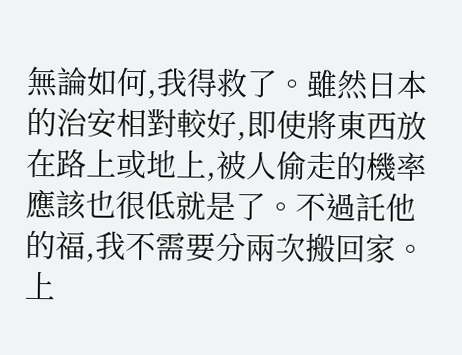無論如何,我得救了。雖然日本的治安相對較好,即使將東西放在路上或地上,被人偷走的機率應該也很低就是了。不過託他的福,我不需要分兩次搬回家。
上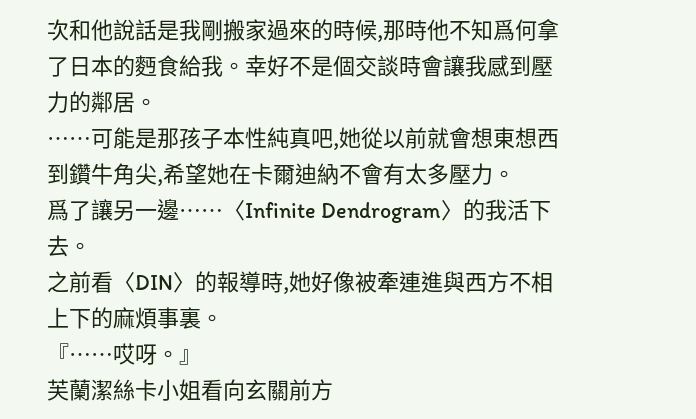次和他說話是我剛搬家過來的時候,那時他不知爲何拿了日本的麪食給我。幸好不是個交談時會讓我感到壓力的鄰居。
……可能是那孩子本性純真吧,她從以前就會想東想西到鑽牛角尖,希望她在卡爾迪納不會有太多壓力。
爲了讓另一邊……〈Infinite Dendrogram〉的我活下去。
之前看〈DIN〉的報導時,她好像被牽連進與西方不相上下的麻煩事裏。
『……哎呀。』
芙蘭潔絲卡小姐看向玄關前方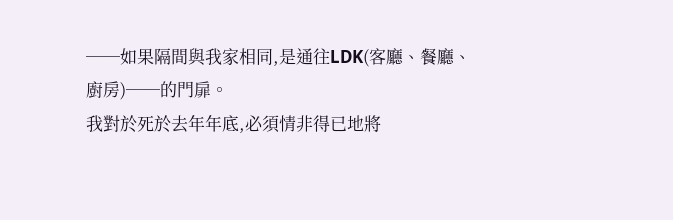──如果隔間與我家相同,是通往LDK(客廳、餐廳、廚房)──的門扉。
我對於死於去年年底,必須情非得已地將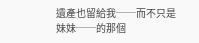遺產也留給我──而不只是妹妹──的那個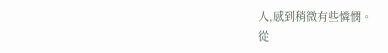人,感到稍微有些憐憫。
從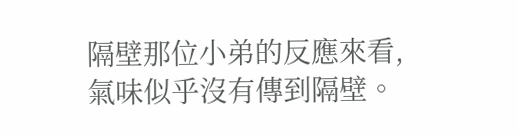隔壁那位小弟的反應來看,氣味似乎沒有傳到隔壁。